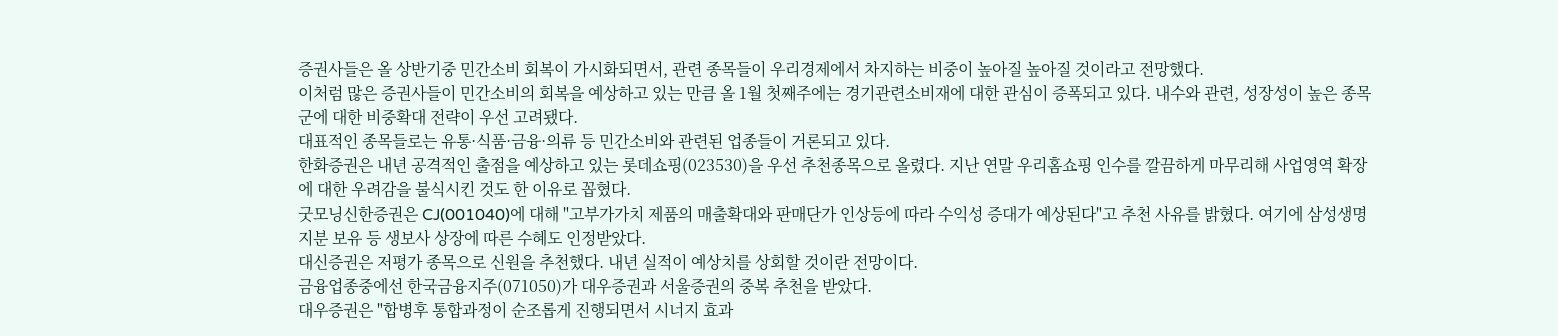증권사들은 올 상반기중 민간소비 회복이 가시화되면서, 관련 종목들이 우리경제에서 차지하는 비중이 높아질 높아질 것이라고 전망했다.
이처럼 많은 증권사들이 민간소비의 회복을 예상하고 있는 만큼 올 1월 첫째주에는 경기관련소비재에 대한 관심이 증폭되고 있다. 내수와 관련, 성장성이 높은 종목군에 대한 비중확대 전략이 우선 고려됐다.
대표적인 종목들로는 유통·식품·금융·의류 등 민간소비와 관련된 업종들이 거론되고 있다.
한화증권은 내년 공격적인 출점을 예상하고 있는 롯데쇼핑(023530)을 우선 추천종목으로 올렸다. 지난 연말 우리홈쇼핑 인수를 깔끔하게 마무리해 사업영역 확장에 대한 우려감을 불식시킨 것도 한 이유로 꼽혔다.
굿모닝신한증권은 CJ(001040)에 대해 "고부가가치 제품의 매출확대와 판매단가 인상등에 따라 수익성 증대가 예상된다"고 추천 사유를 밝혔다. 여기에 삼성생명 지분 보유 등 생보사 상장에 따른 수혜도 인정받았다.
대신증권은 저평가 종목으로 신원을 추천했다. 내년 실적이 예상치를 상회할 것이란 전망이다.
금융업종중에선 한국금융지주(071050)가 대우증권과 서울증권의 중복 추천을 받았다.
대우증권은 "합병후 통합과정이 순조롭게 진행되면서 시너지 효과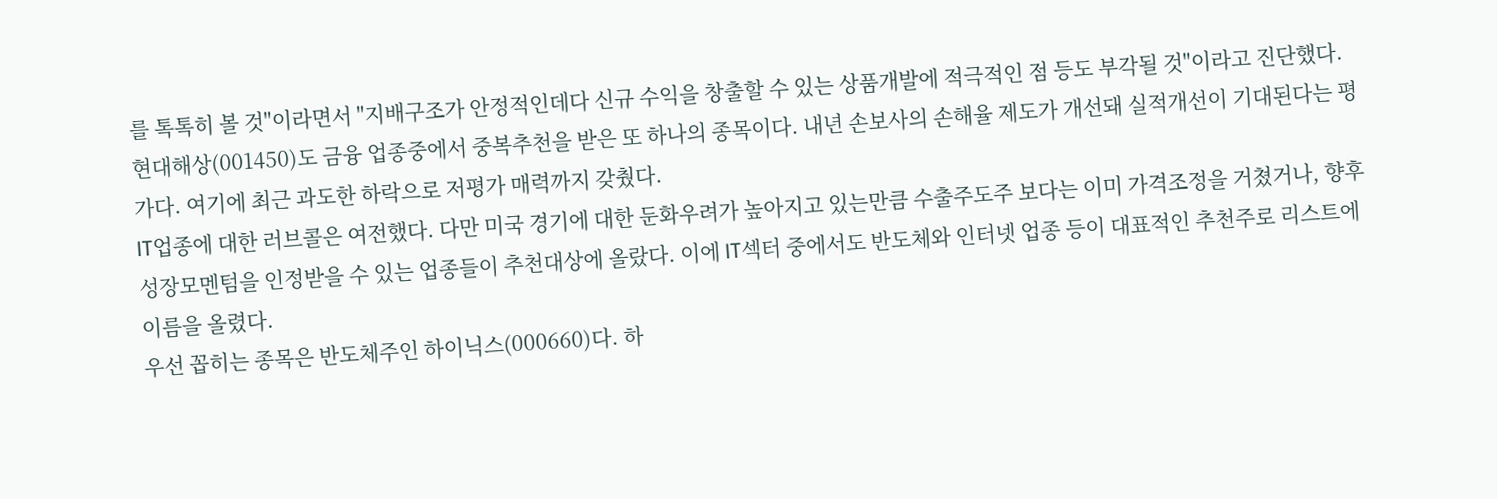를 톡톡히 볼 것"이라면서 "지배구조가 안정적인데다 신규 수익을 창출할 수 있는 상품개발에 적극적인 점 등도 부각될 것"이라고 진단했다.
현대해상(001450)도 금융 업종중에서 중복추천을 받은 또 하나의 종목이다. 내년 손보사의 손해율 제도가 개선돼 실적개선이 기대된다는 평가다. 여기에 최근 과도한 하락으로 저평가 매력까지 갖췄다.
IT업종에 대한 러브콜은 여전했다. 다만 미국 경기에 대한 둔화우려가 높아지고 있는만큼 수출주도주 보다는 이미 가격조정을 거쳤거나, 향후 성장모멘텀을 인정받을 수 있는 업종들이 추천대상에 올랐다. 이에 IT섹터 중에서도 반도체와 인터넷 업종 등이 대표적인 추천주로 리스트에 이름을 올렸다.
우선 꼽히는 종목은 반도체주인 하이닉스(000660)다. 하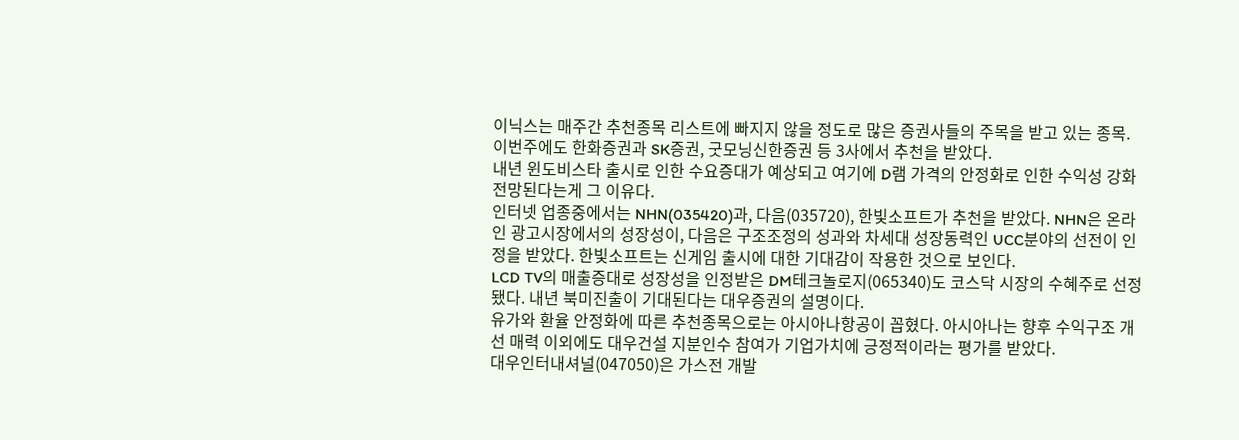이닉스는 매주간 추천종목 리스트에 빠지지 않을 정도로 많은 증권사들의 주목을 받고 있는 종목. 이번주에도 한화증권과 SK증권, 굿모닝신한증권 등 3사에서 추천을 받았다.
내년 윈도비스타 출시로 인한 수요증대가 예상되고 여기에 D램 가격의 안정화로 인한 수익성 강화 전망된다는게 그 이유다.
인터넷 업종중에서는 NHN(035420)과, 다음(035720), 한빛소프트가 추천을 받았다. NHN은 온라인 광고시장에서의 성장성이, 다음은 구조조정의 성과와 차세대 성장동력인 UCC분야의 선전이 인정을 받았다. 한빛소프트는 신게임 출시에 대한 기대감이 작용한 것으로 보인다.
LCD TV의 매출증대로 성장성을 인정받은 DM테크놀로지(065340)도 코스닥 시장의 수혜주로 선정됐다. 내년 북미진출이 기대된다는 대우증권의 설명이다.
유가와 환율 안정화에 따른 추천종목으로는 아시아나항공이 꼽혔다. 아시아나는 향후 수익구조 개선 매력 이외에도 대우건설 지분인수 참여가 기업가치에 긍정적이라는 평가를 받았다.
대우인터내셔널(047050)은 가스전 개발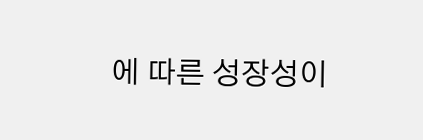에 따른 성장성이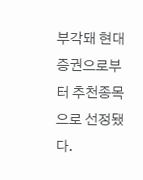부각돼 현대증권으로부터 추천종목으로 선정됐다.